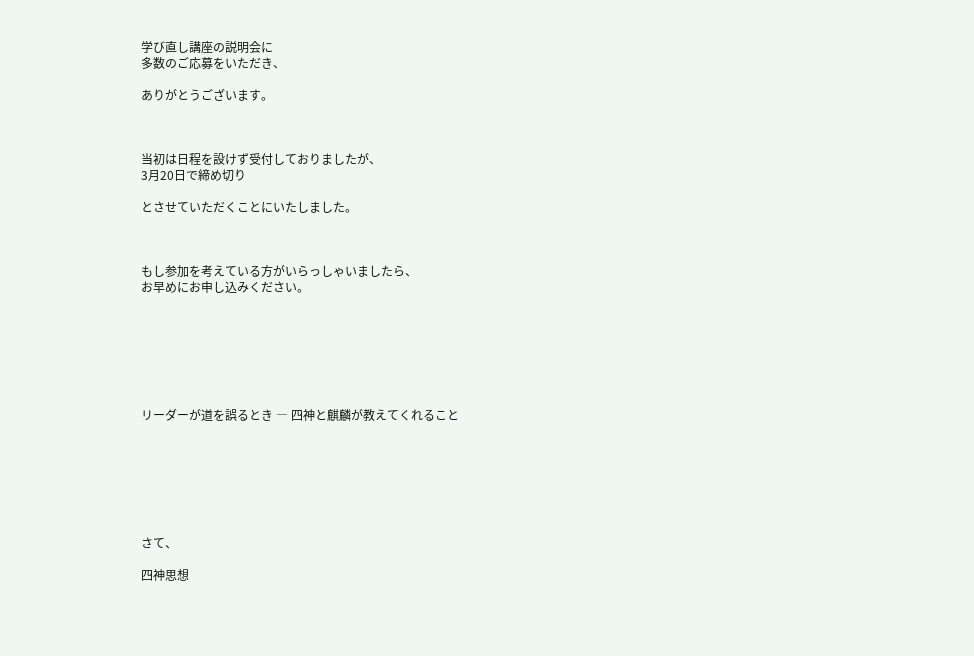学び直し講座の説明会に
多数のご応募をいただき、

ありがとうございます。



当初は日程を設けず受付しておりましたが、
3月20日で締め切り

とさせていただくことにいたしました。



もし参加を考えている方がいらっしゃいましたら、
お早めにお申し込みください。







リーダーが道を誤るとき ― 四神と麒麟が教えてくれること







さて、

四神思想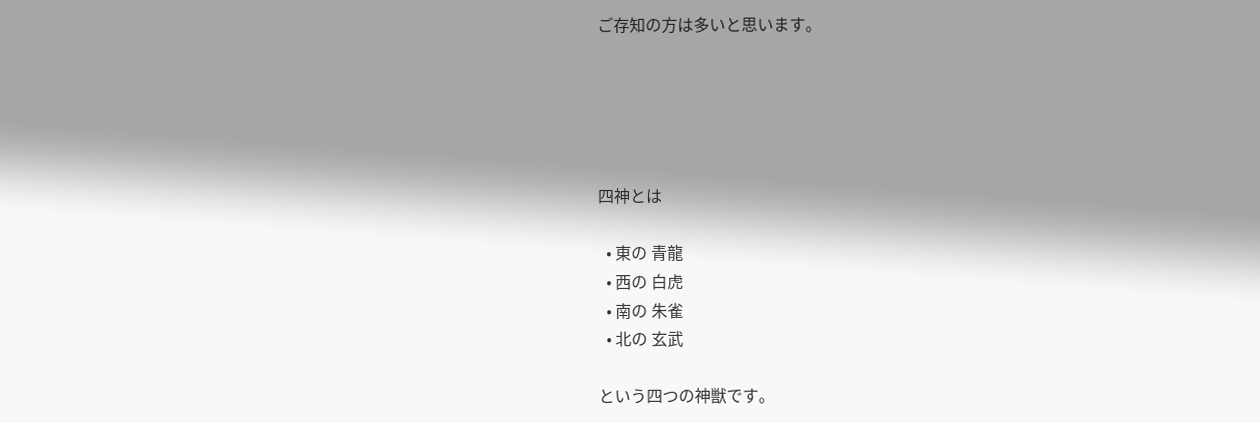ご存知の方は多いと思います。





四神とは

  • 東の 青龍
  • 西の 白虎
  • 南の 朱雀
  • 北の 玄武

という四つの神獣です。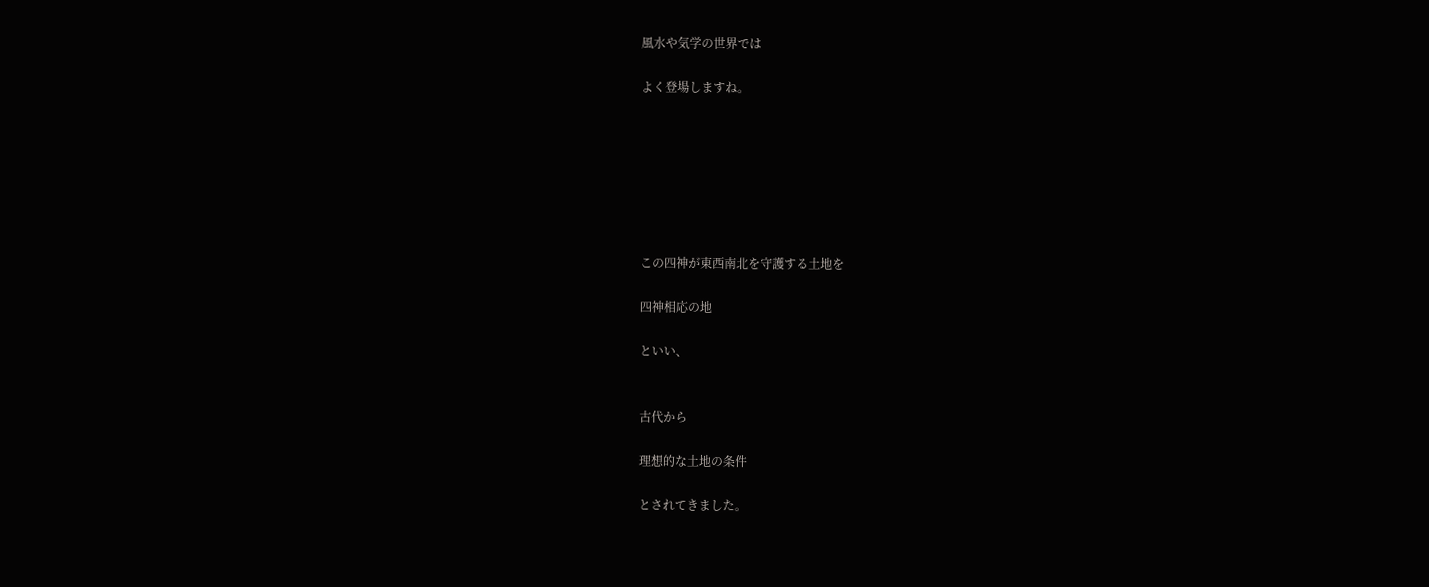風水や気学の世界では

よく登場しますね。







この四神が東西南北を守護する土地を

四神相応の地

といい、


古代から

理想的な土地の条件

とされてきました。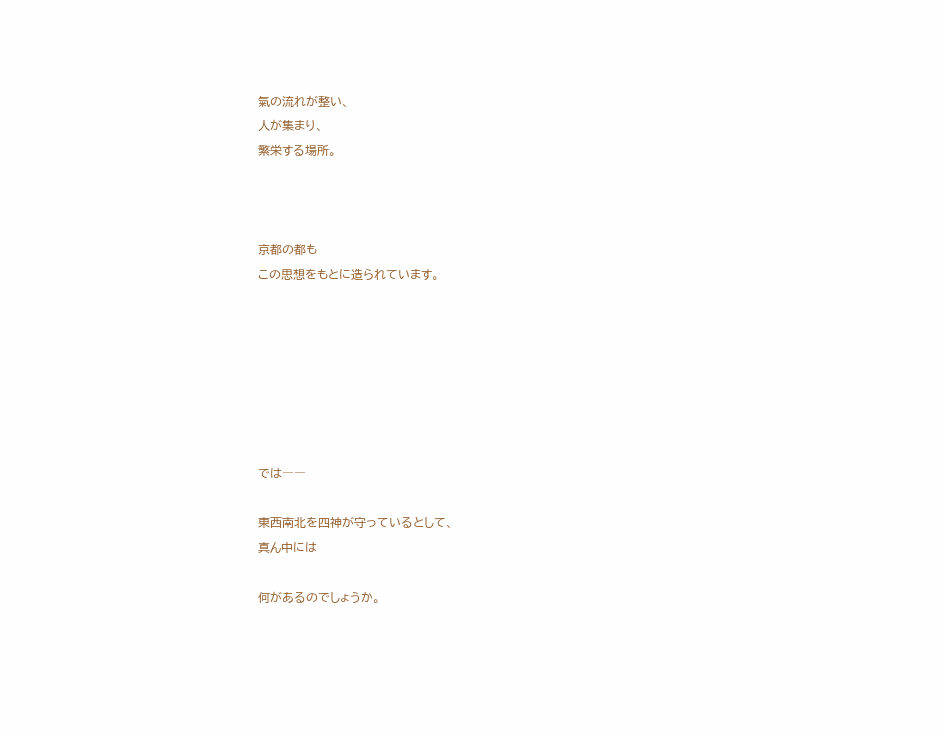氣の流れが整い、
人が集まり、
繁栄する場所。



京都の都も
この思想をもとに造られています。







では――

東西南北を四神が守っているとして、
真ん中には

何があるのでしょうか。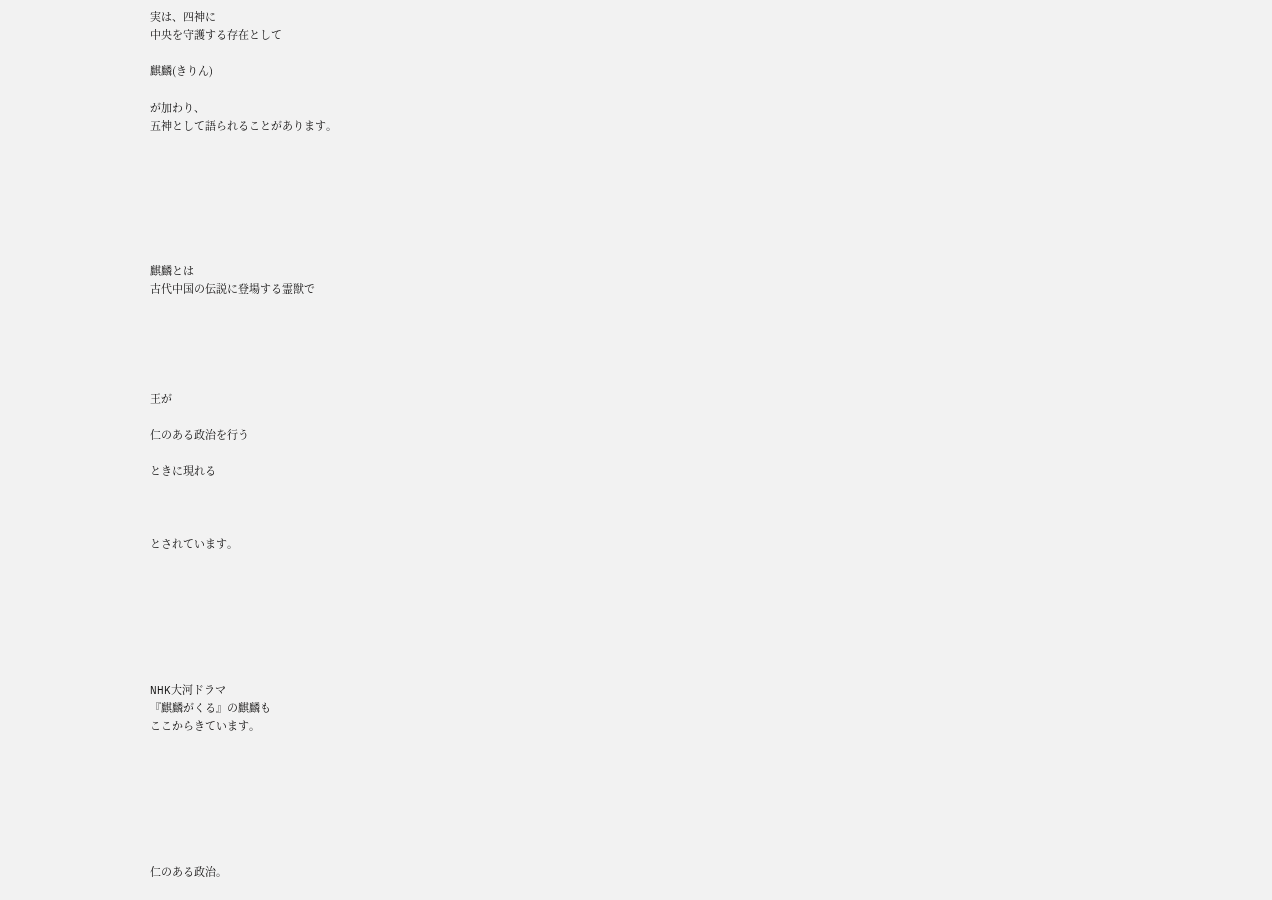実は、四神に
中央を守護する存在として

麒麟(きりん)

が加わり、
五神として語られることがあります。







麒麟とは
古代中国の伝説に登場する霊獣で





王が

仁のある政治を行う

ときに現れる



とされています。







NHK大河ドラマ
『麒麟がくる』の麒麟も
ここからきています。







仁のある政治。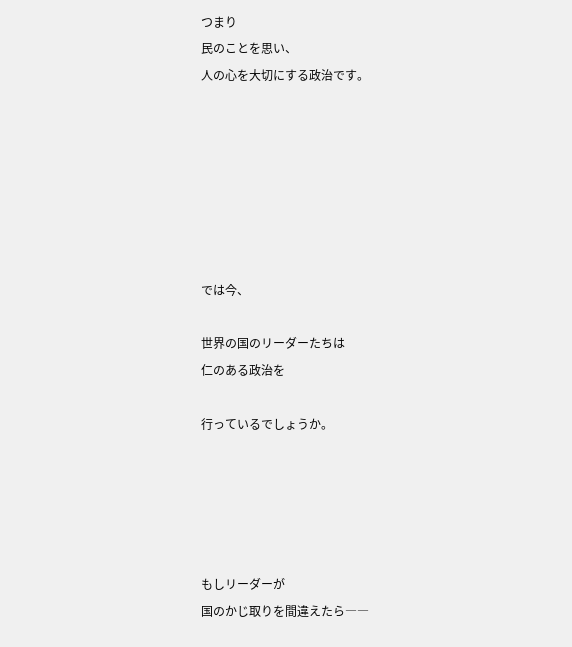つまり
民のことを思い、
人の心を大切にする政治です。







では今、

世界の国のリーダーたちは
仁のある政治を

行っているでしょうか。





もしリーダーが
国のかじ取りを間違えたら――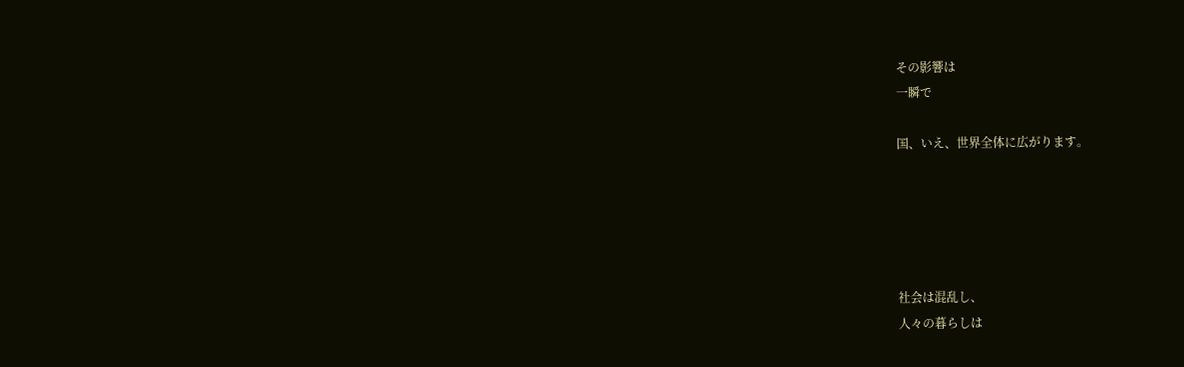その影響は
一瞬で

国、いえ、世界全体に広がります。





社会は混乱し、
人々の暮らしは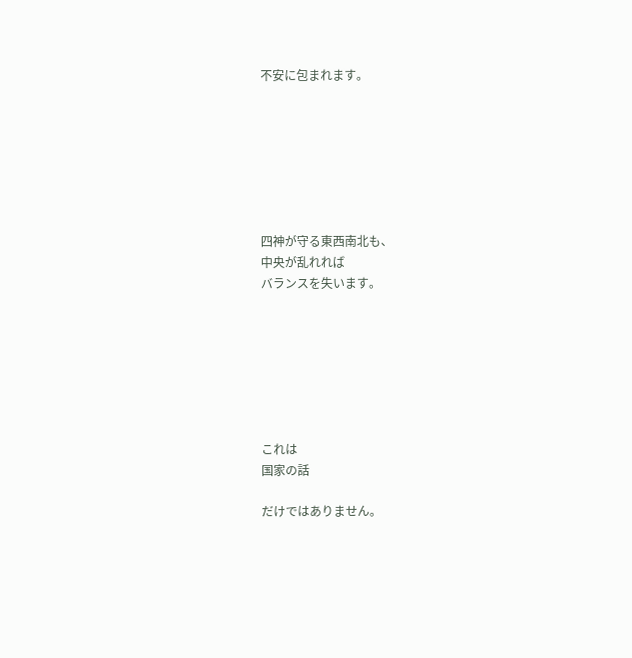不安に包まれます。







四神が守る東西南北も、
中央が乱れれば
バランスを失います。







これは
国家の話

だけではありません。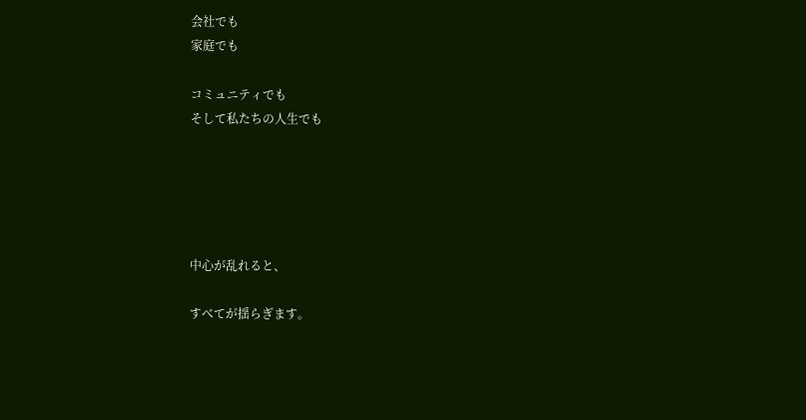会社でも
家庭でも

コミュニティでも
そして私たちの人生でも





中心が乱れると、

すべてが揺らぎます。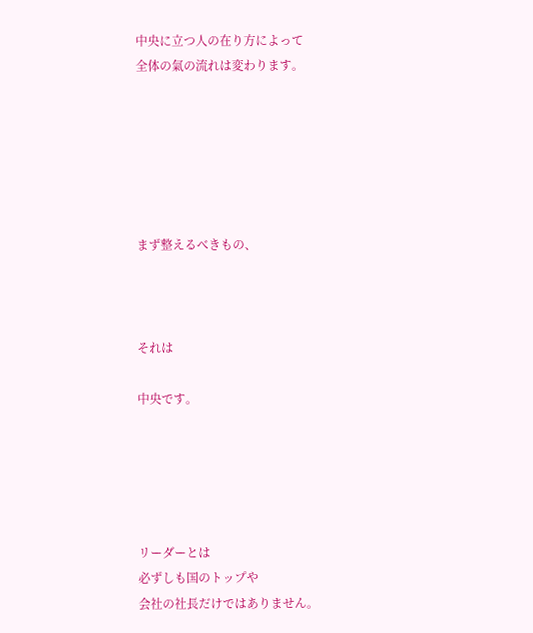中央に立つ人の在り方によって
全体の氣の流れは変わります。






まず整えるべきもの、



それは

中央です。





リーダーとは
必ずしも国のトップや
会社の社長だけではありません。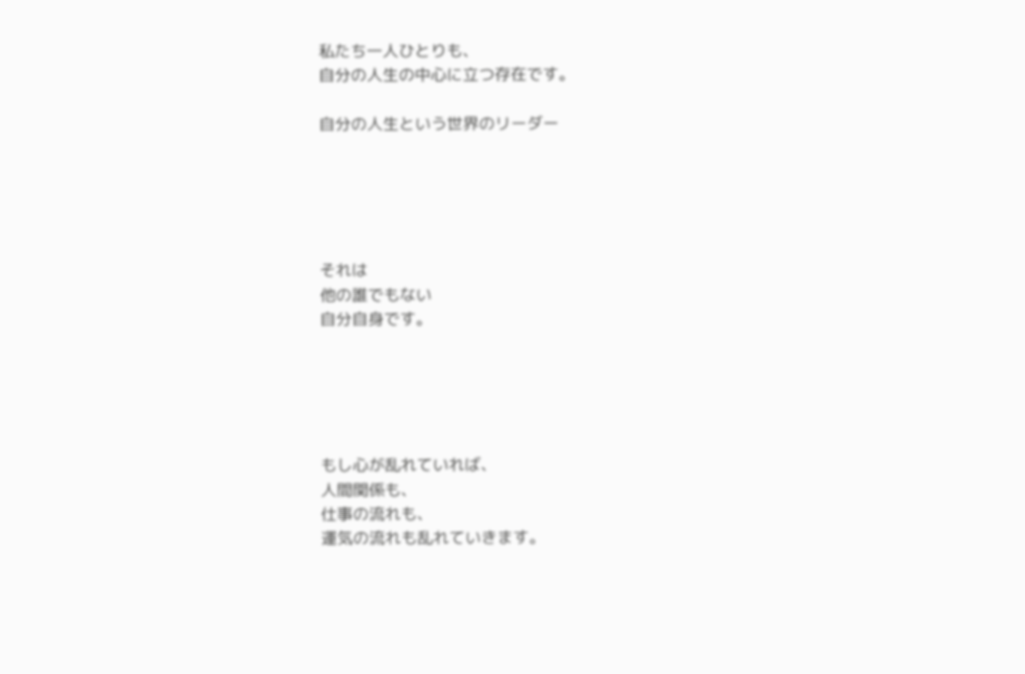私たち一人ひとりも、
自分の人生の中心に立つ存在です。

自分の人生という世界のリーダー





それは
他の誰でもない
自分自身です。





もし心が乱れていれば、
人間関係も、
仕事の流れも、
運気の流れも乱れていきます。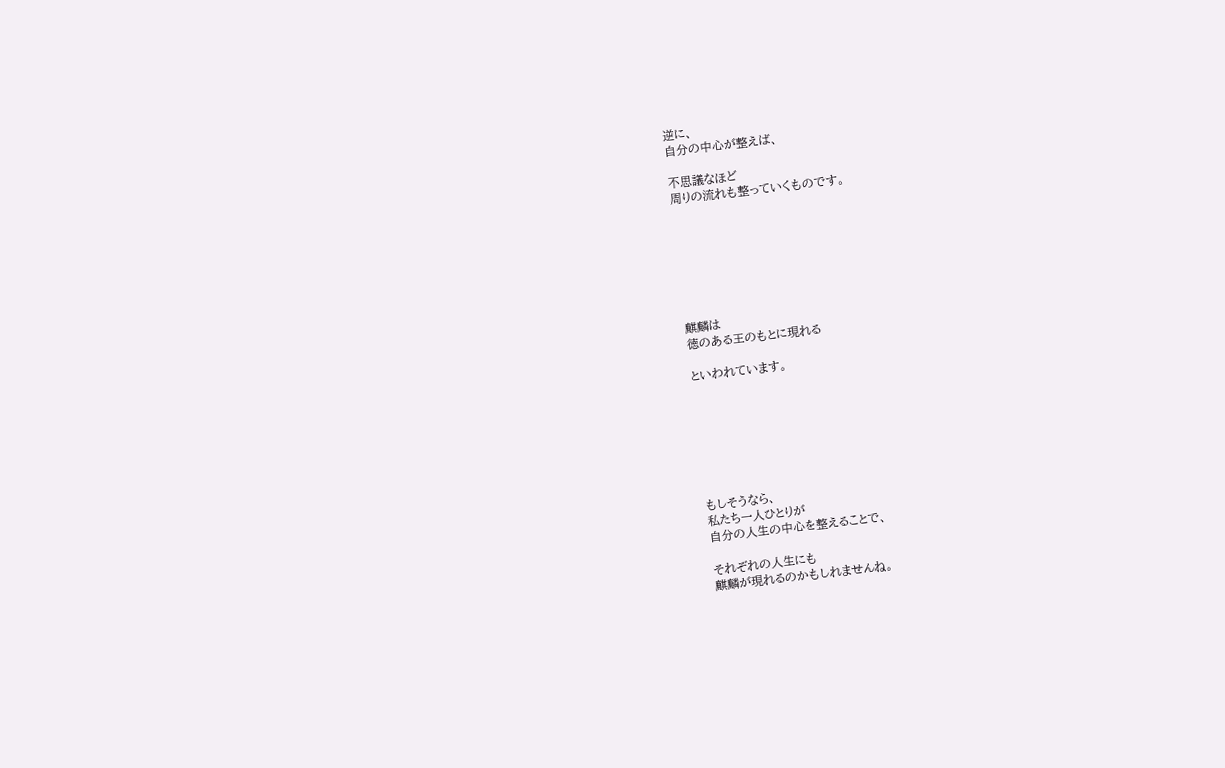逆に、
自分の中心が整えば、

不思議なほど
周りの流れも整っていくものです。







麒麟は
徳のある王のもとに現れる

といわれています。







もしそうなら、
私たち一人ひとりが
自分の人生の中心を整えることで、

それぞれの人生にも
麒麟が現れるのかもしれませんね。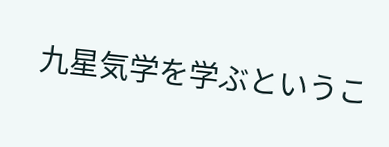九星気学を学ぶというこ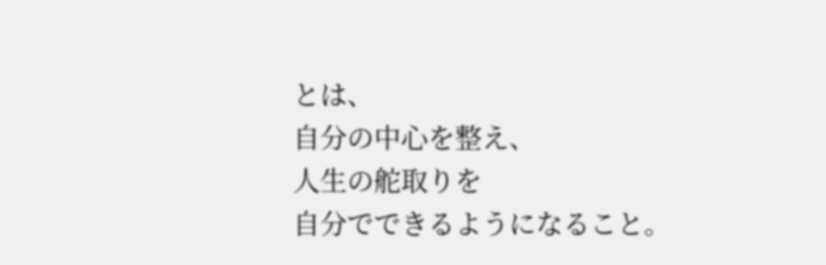とは、
自分の中心を整え、
人生の舵取りを
自分でできるようになること。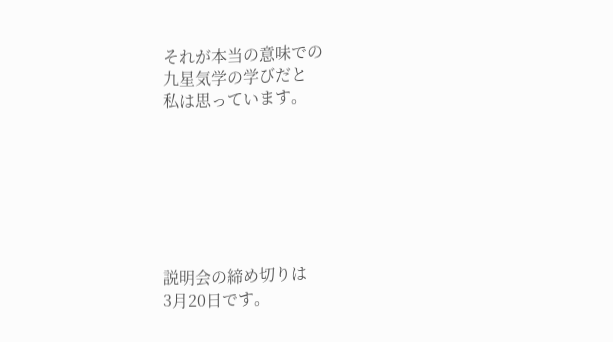それが本当の意味での
九星気学の学びだと
私は思っています。







説明会の締め切りは
3月20日です。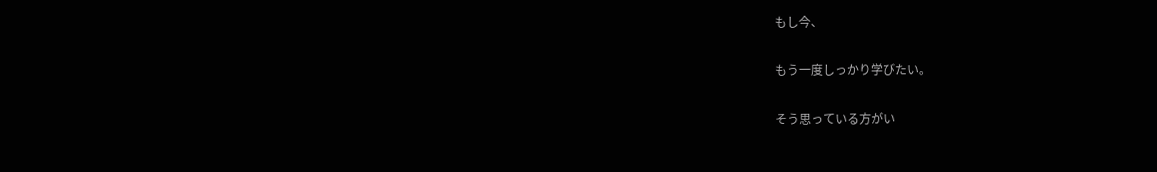もし今、

もう一度しっかり学びたい。

そう思っている方がい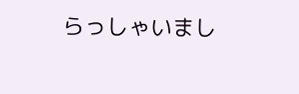らっしゃいまし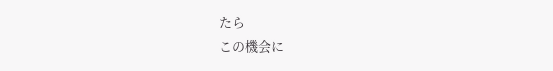たら
この機会に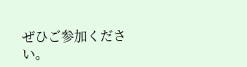ぜひご参加ください。